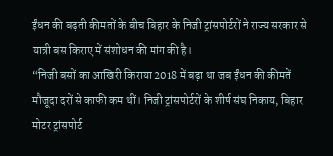ईंधन की बढ़ती कीमतों के बीच बिहार के निजी ट्रांसपोर्टरों ने राज्य सरकार से यात्री बस किराए में संशोधन की मांग की है।
“निजी बसों का आखिरी किराया 2018 में बढ़ा था जब ईंधन की कीमतें मौजूदा दरों से काफी कम थीं। निजी ट्रांसपोर्टरों के शीर्ष संघ निकाय, बिहार मोटर ट्रांसपोर्ट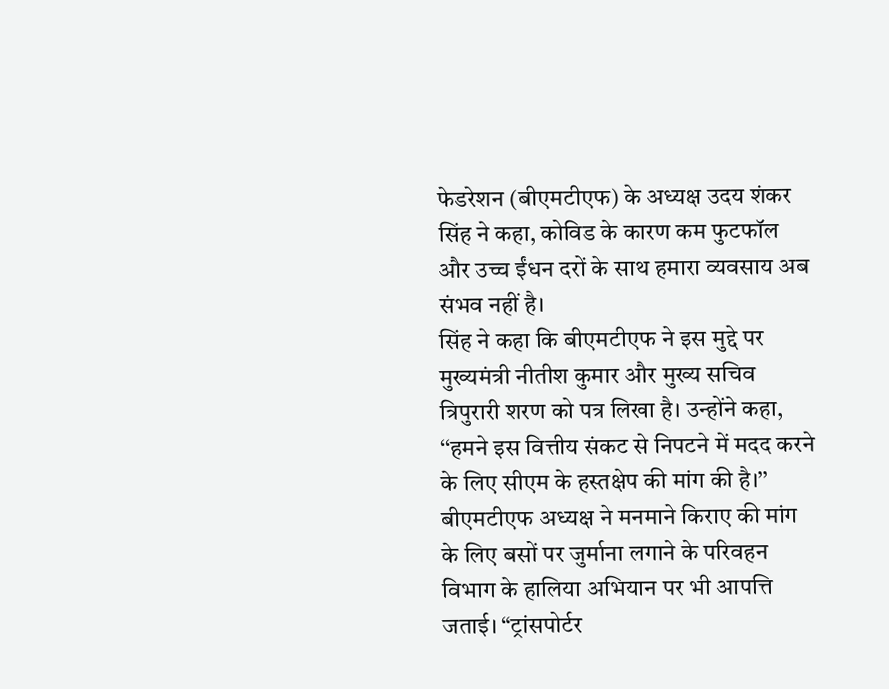फेडरेशन (बीएमटीएफ) के अध्यक्ष उदय शंकर सिंह ने कहा, कोविड के कारण कम फुटफॉल और उच्च ईंधन दरों के साथ हमारा व्यवसाय अब संभव नहीं है।
सिंह ने कहा कि बीएमटीएफ ने इस मुद्दे पर मुख्यमंत्री नीतीश कुमार और मुख्य सचिव त्रिपुरारी शरण को पत्र लिखा है। उन्होंने कहा, ‘‘हमने इस वित्तीय संकट से निपटने में मदद करने के लिए सीएम के हस्तक्षेप की मांग की है।’’
बीएमटीएफ अध्यक्ष ने मनमाने किराए की मांग के लिए बसों पर जुर्माना लगाने के परिवहन विभाग के हालिया अभियान पर भी आपत्ति जताई। “ट्रांसपोर्टर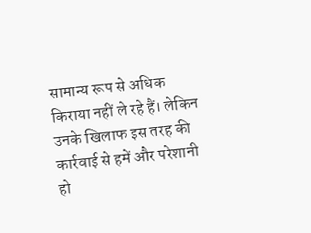सामान्य रूप से अधिक किराया नहीं ले रहे हैं। लेकिन उनके खिलाफ इस तरह की कार्रवाई से हमें और परेशानी हो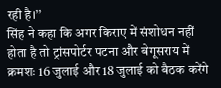रही है।’’
सिंह ने कहा कि अगर किराए में संशोधन नहीं होता है तो ट्रांसपोर्टर पटना और बेगूसराय में क्रमशः 16 जुलाई और 18 जुलाई को बैठक करेंगे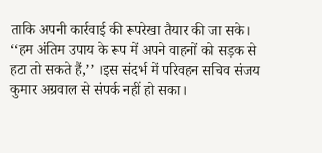ताकि अपनी कार्रवाई की रूपरेखा तैयार की जा सके। ‘‘हम अंतिम उपाय के रूप में अपने वाहनों को सड़क से हटा तो सकते हैं,’’ ।इस संदर्भ में परिवहन सचिव संजय कुमार अग्रवाल से संपर्क नहीं हो सका।